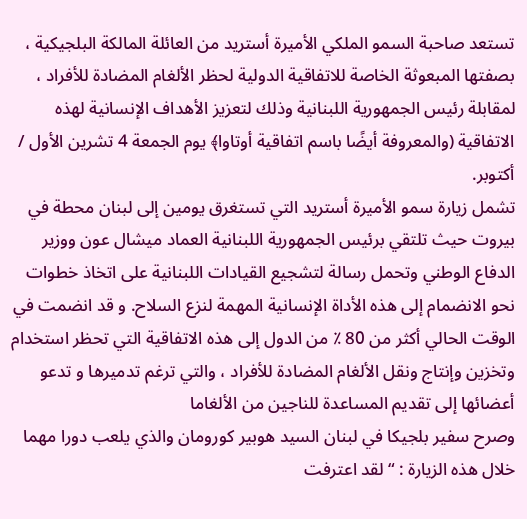تستعد صاحبة السمو الملكي الأميرة أستريد من العائلة المالكة البلجيكية ، بصفتها المبعوثة الخاصة للاتفاقية الدولية لحظر الألغام المضادة للأفراد ، لمقابلة رئيس الجمهورية اللبنانية وذلك لتعزيز الأهداف الإنسانية لهذه الاتفاقية (والمعروفة أيضًا باسم اتفاقية أوتاوا﴾ يوم الجمعة 4 تشرين الأول / أكتوبر.
تشمل زيارة سمو الأميرة أستريد التي تستغرق يومين إلى لبنان محطة في بيروت حيث تلتقي برئيس الجمهورية اللبنانية العماد ميشال عون ووزير الدفاع الوطني وتحمل رسالة لتشجيع القيادات اللبنانية على اتخاذ خطوات نحو الانضمام إلى هذه الأداة الإنسانية المهمة لنزع السلاح. و قد انضمت في الوقت الحالي أكثر من 80 ٪ من الدول إلى هذه الاتفاقية التي تحظر استخدام وتخزين وإنتاج ونقل الألغام المضادة للأفراد ، والتي ترغم تدميرها و تدعو أعضائها إلى تقديم المساعدة للناجين من الألغاما
وصرح سفير بلجيكا في لبنان السيد هوبير كورومان والذي يلعب دورا مهما خلال هذه الزيارة : “لقد اعترفت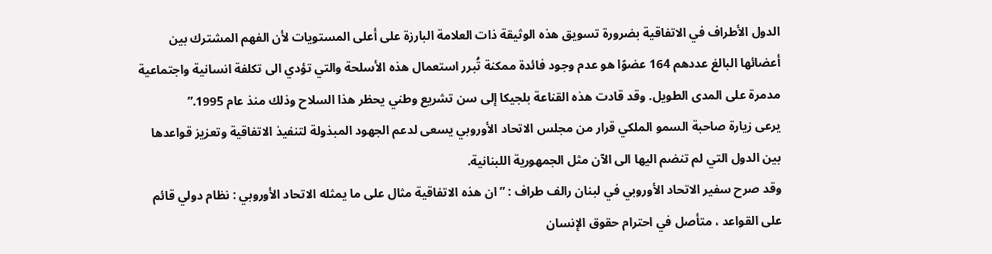الدول الأطراف في الاتفاقية بضرورة تسويق هذه الوثيقة ذات العلامة البارزة على أعلى المستويات لأن الفهم المشترك بين أعضائها البالغ عددهم 164 عضوًا هو عدم وجود فائدة ممكنة تُبرر استعمال هذه الأسلحة والتي تؤدي الى تكلفة انسانية واجتماعية مدمرة على المدى الطويل. وقد قادت هذه القناعة بلجيكا إلى سن تشريع وطني يحظر هذا السلاح وذلك منذ عام 1995.”
يرعى زيارة صاحبة السمو الملكي قرار من مجلس الاتحاد الأوروبي يسعى لدعم الجهود المبذولة لتنفيذ الاتفاقية وتعزيز قواعدها بين الدول التي لم تنضم اليها الى الآن مثل الجمهورية اللبنانية.
وقد صرح سفير الاتحاد الأوروبي في لبنان رالف طراف : ” ان هذه الاتفاقية مثال على ما يمثله الاتحاد الأوروبي : نظام دولي قائم على القواعد ، متأصل في احترام حقوق الإنسان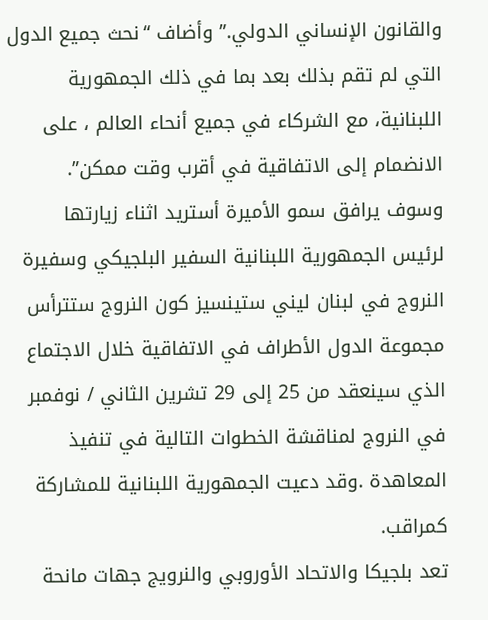والقانون الإنساني الدولي.” وأضاف “نحث جميع الدول التي لم تقم بذلك بعد بما في ذلك الجمهورية اللبنانية، مع الشركاء في جميع أنحاء العالم ، على الانضمام إلى الاتفاقية في أقرب وقت ممكن”.
وسوف يرافق سمو الأميرة أستريد اثناء زيارتها لرئيس الجمهورية اللبنانية السفير البلجيكي وسفيرة النروج في لبنان ليني ستينسيز كون النروج ستترأس مجموعة الدول الأطراف في الاتفاقية خلال الاجتماع الذي سينعقد من 25 إلى 29 تشرين الثاني / نوفمبر في النروج لمناقشة الخطوات التالية في تنفيذ المعاهدة .وقد دعيت الجمهورية اللبنانية للمشاركة كمراقب.
تعد بلجيكا والاتحاد الأوروبي والنرويج جهات مانحة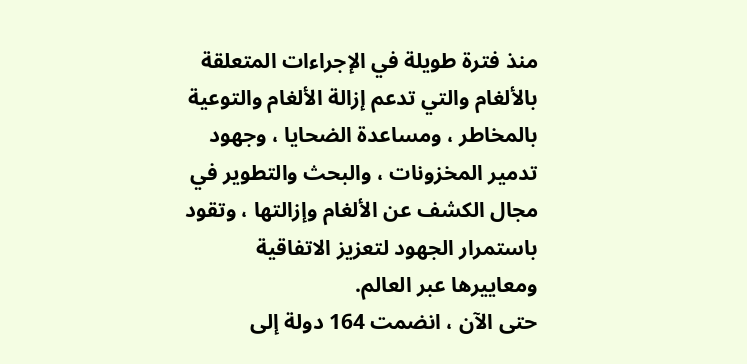منذ فترة طويلة في الإجراءات المتعلقة بالألغام والتي تدعم إزالة الألغام والتوعية بالمخاطر ، ومساعدة الضحايا ، وجهود تدمير المخزونات ، والبحث والتطوير في مجال الكشف عن الألغام وإزالتها ، وتقود باستمرار الجهود لتعزيز الاتفاقية ومعاييرها عبر العالم.
حتى الآن ، انضمت 164 دولة إلى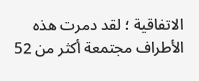الاتفاقية ؛ لقد دمرت هذه الأطراف مجتمعة أكثر من 52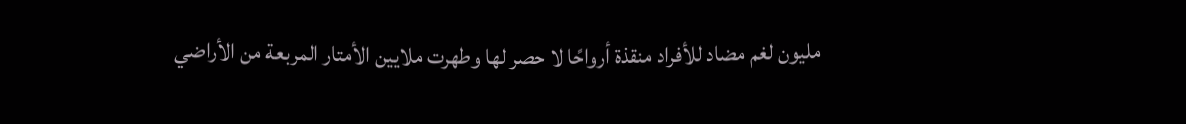مليون لغم مضاد للأفراد منقذة أرواحًا لا حصر لها وطهرت ملايين الأمتار المربعة من الأراضي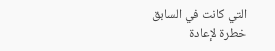التي كانت في السابق خطرة لإعادة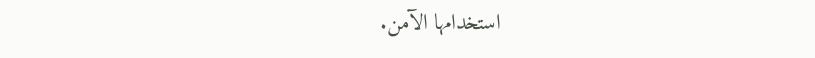استخدامها الآمن.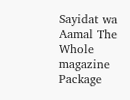Sayidat wa Aamal The Whole magazine Package